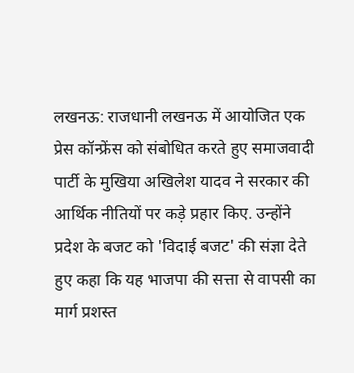लखनऊ: राजधानी लखनऊ में आयोजित एक प्रेस कॉन्फ्रेंस को संबोधित करते हुए समाजवादी पार्टी के मुखिया अखिलेश यादव ने सरकार की आर्थिक नीतियों पर कड़े प्रहार किए. उन्होंने प्रदेश के बजट को 'विदाई बजट' की संज्ञा देते हुए कहा कि यह भाजपा की सत्ता से वापसी का मार्ग प्रशस्त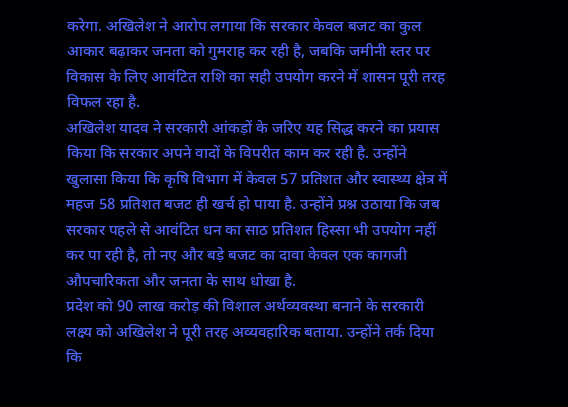करेगा. अखिलेश ने आरोप लगाया कि सरकार केवल बजट का कुल आकार बढ़ाकर जनता को गुमराह कर रही है, जबकि जमीनी स्तर पर विकास के लिए आवंटित राशि का सही उपयोग करने में शासन पूरी तरह विफल रहा है.
अखिलेश यादव ने सरकारी आंकड़ों के जरिए यह सिद्ध करने का प्रयास किया कि सरकार अपने वादों के विपरीत काम कर रही है. उन्होंने खुलासा किया कि कृषि विभाग में केवल 57 प्रतिशत और स्वास्थ्य क्षेत्र में महज 58 प्रतिशत बजट ही खर्च हो पाया है. उन्होंने प्रश्न उठाया कि जब सरकार पहले से आवंटित धन का साठ प्रतिशत हिस्सा भी उपयोग नहीं कर पा रही है, तो नए और बड़े बजट का दावा केवल एक कागजी औपचारिकता और जनता के साथ धोखा है.
प्रदेश को 90 लाख करोड़ की विशाल अर्थव्यवस्था बनाने के सरकारी लक्ष्य को अखिलेश ने पूरी तरह अव्यवहारिक बताया. उन्होंने तर्क दिया कि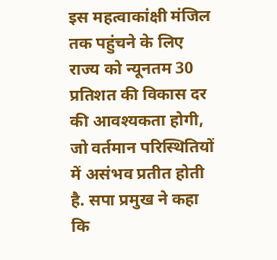इस महत्वाकांक्षी मंजिल तक पहुंचने के लिए राज्य को न्यूनतम 30 प्रतिशत की विकास दर की आवश्यकता होगी, जो वर्तमान परिस्थितियों में असंभव प्रतीत होती है. सपा प्रमुख ने कहा कि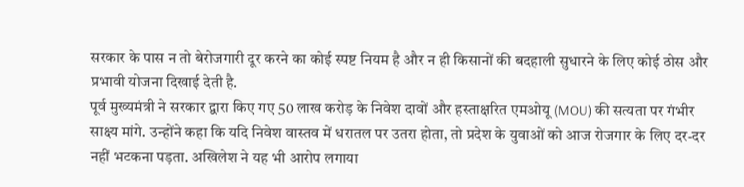सरकार के पास न तो बेरोजगारी दूर करने का कोई स्पष्ट नियम है और न ही किसानों की बदहाली सुधारने के लिए कोई ठोस और प्रभावी योजना दिखाई देती है.
पूर्व मुख्यमंत्री ने सरकार द्वारा किए गए 50 लाख करोड़ के निवेश दावों और हस्ताक्षरित एमओयू (MOU) की सत्यता पर गंभीर साक्ष्य मांगे. उन्होंने कहा कि यदि निवेश वास्तव में धरातल पर उतरा होता, तो प्रदेश के युवाओं को आज रोजगार के लिए दर-दर नहीं भटकना पड़ता. अखिलेश ने यह भी आरोप लगाया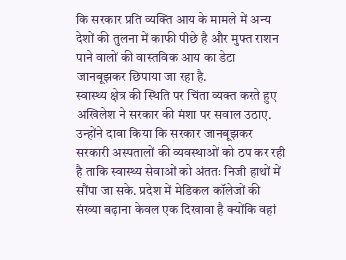कि सरकार प्रति व्यक्ति आय के मामले में अन्य देशों की तुलना में काफी पीछे है और मुफ्त राशन पाने वालों की वास्तविक आय का डेटा जानबूझकर छिपाया जा रहा है.
स्वास्थ्य क्षेत्र की स्थिति पर चिंता व्यक्त करते हुए अखिलेश ने सरकार की मंशा पर सवाल उठाए. उन्होंने दावा किया कि सरकार जानबूझकर सरकारी अस्पतालों की व्यवस्थाओं को ठप कर रही है ताकि स्वास्थ्य सेवाओं को अंततः निजी हाथों में सौंपा जा सके. प्रदेश में मेडिकल कॉलेजों की संख्या बढ़ाना केवल एक दिखावा है क्योंकि वहां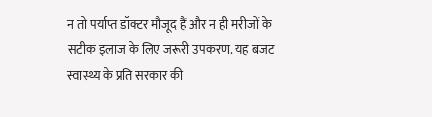न तो पर्याप्त डॉक्टर मौजूद हैं और न ही मरीजों के सटीक इलाज के लिए जरूरी उपकरण. यह बजट स्वास्थ्य के प्रति सरकार की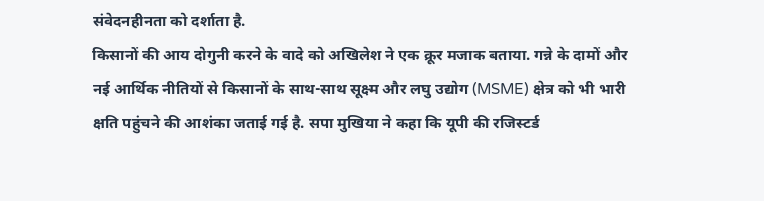संवेदनहीनता को दर्शाता है.
किसानों की आय दोगुनी करने के वादे को अखिलेश ने एक क्रूर मजाक बताया. गन्ने के दामों और नई आर्थिक नीतियों से किसानों के साथ-साथ सूक्ष्म और लघु उद्योग (MSME) क्षेत्र को भी भारी क्षति पहुंचने की आशंका जताई गई है. सपा मुखिया ने कहा कि यूपी की रजिस्टर्ड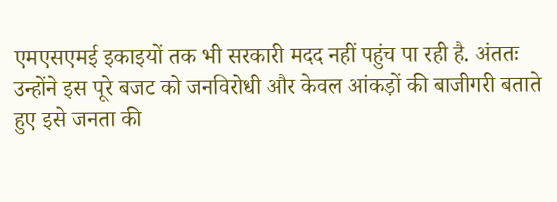एमएसएमई इकाइयों तक भी सरकारी मदद नहीं पहुंच पा रही है. अंततः उन्होंने इस पूरे बजट को जनविरोधी और केवल आंकड़ों की बाजीगरी बताते हुए इसे जनता की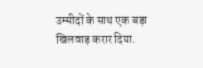उम्मीदों के साथ एक बड़ा खिलवाड़ करार दिया.